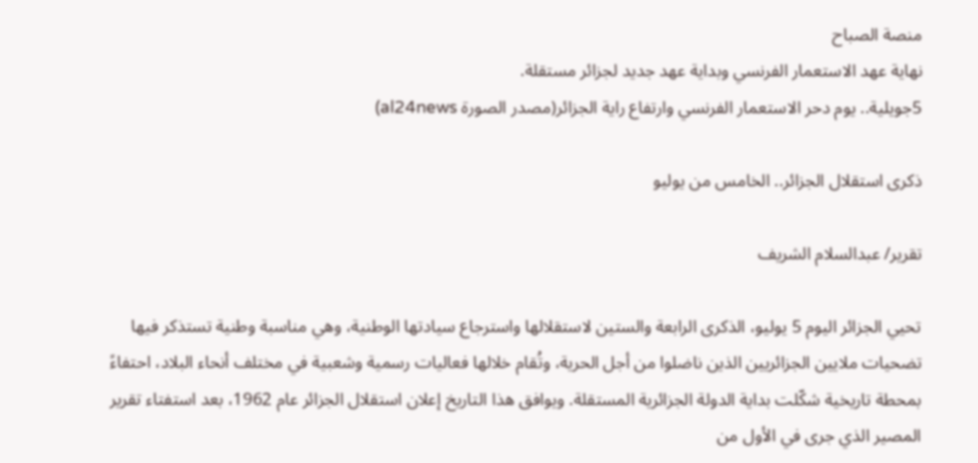منصة الصباح
نهاية عهد الاستعمار الفرنسي وبداية عهد جديد لجزائر مستقلة.
5جويلية.. يوم دحر الاستعمار الفرنسي وارتفاع راية الجزائر(مصدر الصورة al24news)

ذكرى استقلال الجزائر.. الخامس من يوليو

تقرير/ عبدالسلام الشريف

تحيي الجزائر اليوم 5 يوليو، الذكرى الرابعة والستين لاستقلالها واسترجاع سيادتها الوطنية، وهي مناسبة وطنية تستذكر فيها تضحيات ملايين الجزائريين الذين ناضلوا من أجل الحرية، وتُقام خلالها فعاليات رسمية وشعبية في مختلف أنحاء البلاد، احتفاءً بمحطة تاريخية شكّلت بداية الدولة الجزائرية المستقلة. ويوافق هذا التاريخ إعلان استقلال الجزائر عام 1962، بعد استفتاء تقرير المصير الذي جرى في الأول من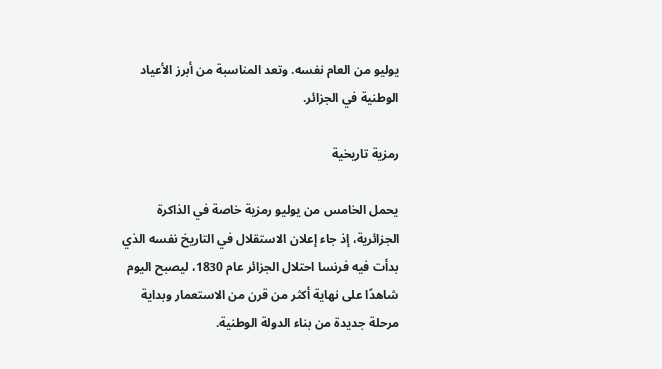يوليو من العام نفسه. وتعد المناسبة من أبرز الأعياد الوطنية في الجزائر.

رمزية تاريخية

يحمل الخامس من يوليو رمزية خاصة في الذاكرة الجزائرية، إذ جاء إعلان الاستقلال في التاريخ نفسه الذي بدأت فيه فرنسا احتلال الجزائر عام 1830، ليصبح اليوم شاهدًا على نهاية أكثر من قرن من الاستعمار وبداية مرحلة جديدة من بناء الدولة الوطنية.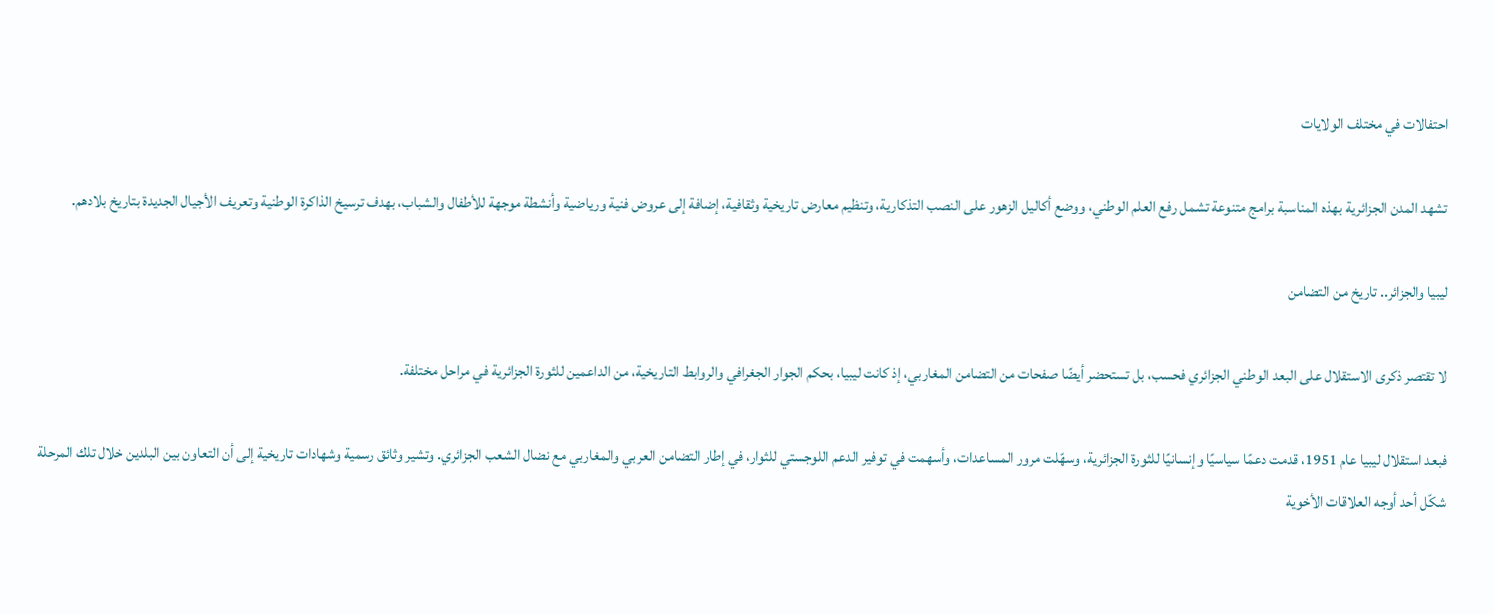احتفالات في مختلف الولايات

تشهد المدن الجزائرية بهذه المناسبة برامج متنوعة تشمل رفع العلم الوطني، ووضع أكاليل الزهور على النصب التذكارية، وتنظيم معارض تاريخية وثقافية، إضافة إلى عروض فنية ورياضية وأنشطة موجهة للأطفال والشباب، بهدف ترسيخ الذاكرة الوطنية وتعريف الأجيال الجديدة بتاريخ بلادهم.

ليبيا والجزائر.. تاريخ من التضامن

لا تقتصر ذكرى الاستقلال على البعد الوطني الجزائري فحسب، بل تستحضر أيضًا صفحات من التضامن المغاربي، إذ كانت ليبيا، بحكم الجوار الجغرافي والروابط التاريخية، من الداعمين للثورة الجزائرية في مراحل مختلفة.

فبعد استقلال ليبيا عام 1951، قدمت دعمًا سياسيًا وإنسانيًا للثورة الجزائرية، وسهّلت مرور المساعدات، وأسهمت في توفير الدعم اللوجستي للثوار، في إطار التضامن العربي والمغاربي مع نضال الشعب الجزائري. وتشير وثائق رسمية وشهادات تاريخية إلى أن التعاون بين البلدين خلال تلك المرحلة شكّل أحد أوجه العلاقات الأخوية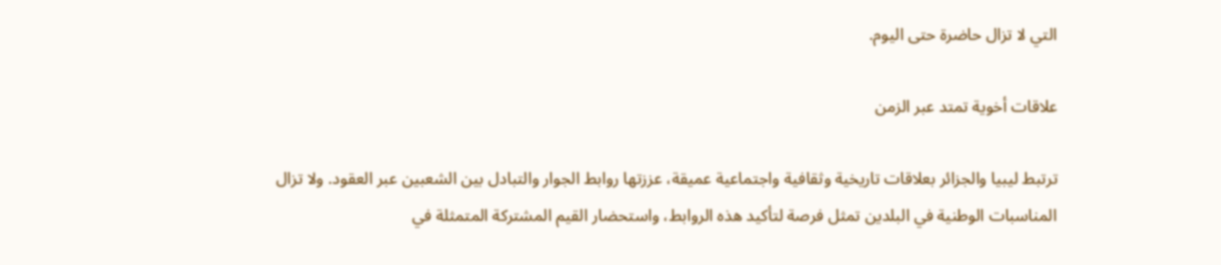التي لا تزال حاضرة حتى اليوم.

علاقات أخوية تمتد عبر الزمن

ترتبط ليبيا والجزائر بعلاقات تاريخية وثقافية واجتماعية عميقة، عززتها روابط الجوار والتبادل بين الشعبين عبر العقود. ولا تزال المناسبات الوطنية في البلدين تمثل فرصة لتأكيد هذه الروابط، واستحضار القيم المشتركة المتمثلة في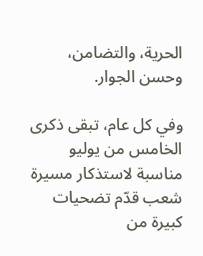الحرية، والتضامن، وحسن الجوار.

وفي كل عام، تبقى ذكرى الخامس من يوليو مناسبة لاستذكار مسيرة شعب قدّم تضحيات كبيرة من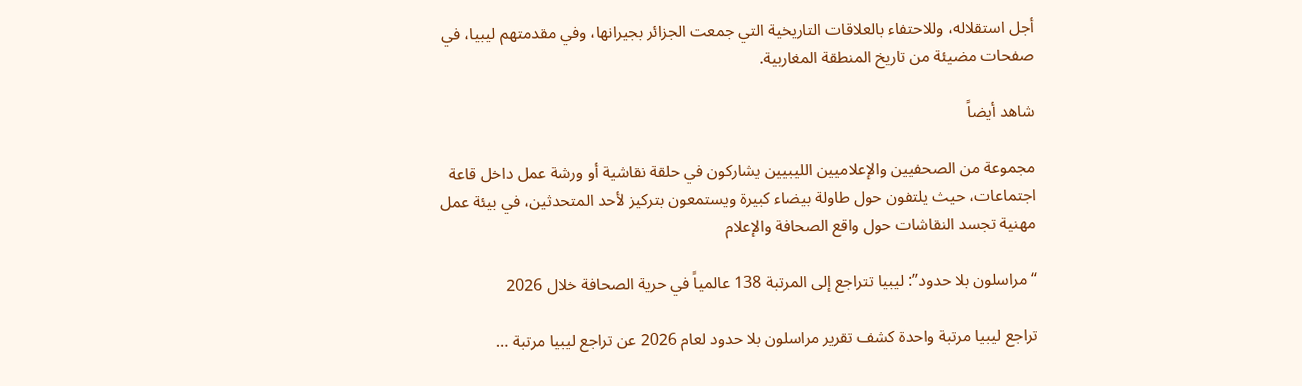أجل استقلاله، وللاحتفاء بالعلاقات التاريخية التي جمعت الجزائر بجيرانها، وفي مقدمتهم ليبيا، في صفحات مضيئة من تاريخ المنطقة المغاربية.

شاهد أيضاً

مجموعة من الصحفيين والإعلاميين الليبيين يشاركون في حلقة نقاشية أو ورشة عمل داخل قاعة اجتماعات، حيث يلتفون حول طاولة بيضاء كبيرة ويستمعون بتركيز لأحد المتحدثين، في بيئة عمل مهنية تجسد النقاشات حول واقع الصحافة والإعلام

“مراسلون بلا حدود”: ليبيا تتراجع إلى المرتبة 138 عالمياً في حرية الصحافة خلال 2026

تراجع ليبيا مرتبة واحدة كشف تقرير مراسلون بلا حدود لعام 2026 عن تراجع ليبيا مرتبة …